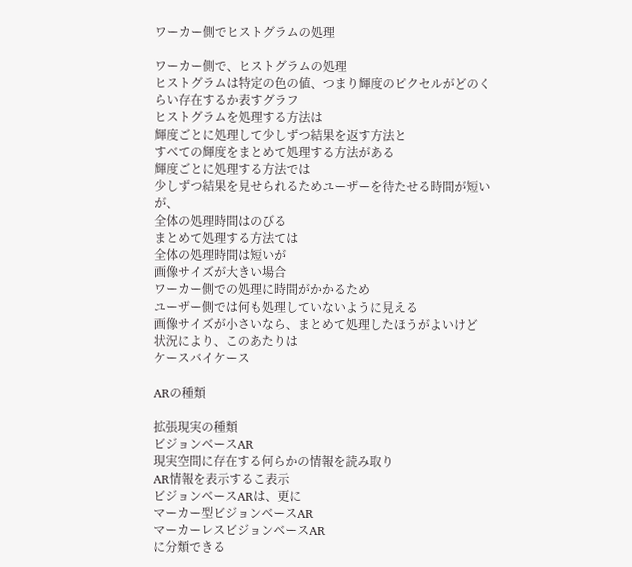ワーカー側でヒストグラムの処理

ワーカー側で、ヒストグラムの処理
ヒストグラムは特定の色の値、つまり輝度のピクセルがどのくらい存在するか表すグラフ
ヒストグラムを処理する方法は
輝度ごとに処理して少しずつ結果を返す方法と
すべての輝度をまとめて処理する方法がある
輝度ごとに処理する方法では
少しずつ結果を見せられるためユーザーを待たせる時間が短いが、
全体の処理時間はのびる
まとめて処理する方法ては
全体の処理時間は短いが
画像サイズが大きい場合
ワーカー側での処理に時間がかかるため
ユーザー側では何も処理していないように見える
画像サイズが小さいなら、まとめて処理したほうがよいけど
状況により、このあたりは
ケースバイケース

ARの種類

拡張現実の種類
ビジョンベースAR
現実空間に存在する何らかの情報を読み取り
AR情報を表示するこ表示
ビジョンベースARは、更に
マーカー型ビジョンベースAR
マーカーレスビジョンベースAR
に分類できる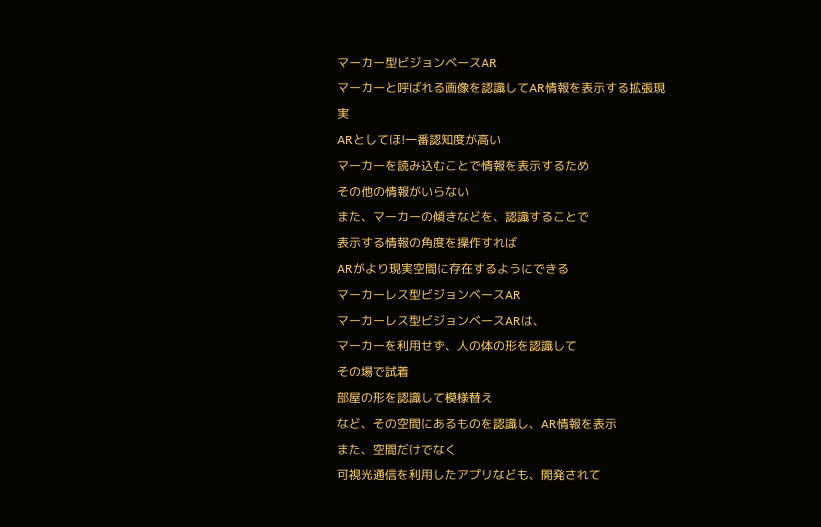マーカー型ビジョンベースAR
マーカーと呼ばれる画像を認識してAR情報を表示する拡張現実
ARとしてほ!一番認知度が高い
マーカーを読み込むことで情報を表示するため
その他の情報がいらない
また、マーカーの傾きなどを、認識することで
表示する情報の角度を操作すれば
ARがより現実空間に存在するようにできる
マーカーレス型ビジョンベースAR
マーカーレス型ビジョンベースARは、
マーカーを利用せず、人の体の形を認識して
その場で試着
部屋の形を認識して模様替え
など、その空間にあるものを認識し、AR情報を表示
また、空間だけでなく
可視光通信を利用したアプリなども、開発されて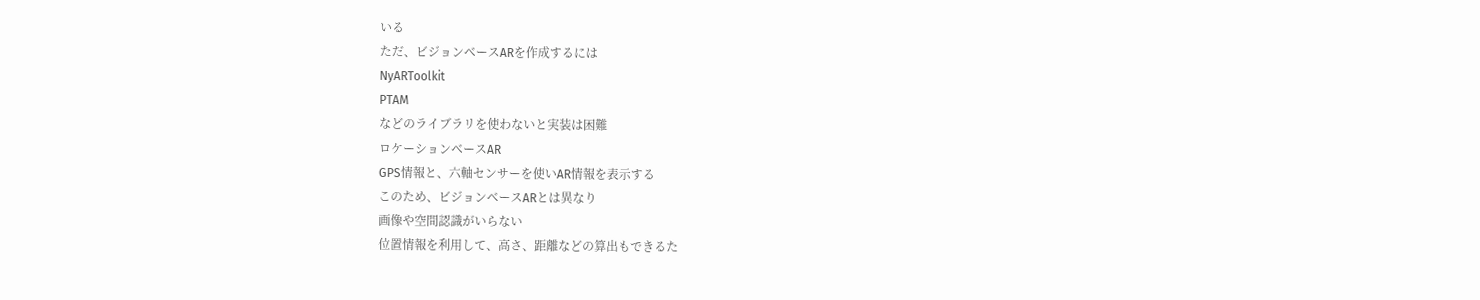いる
ただ、ビジョンベースARを作成するには
NyARToolkit
PTAM
などのライブラリを使わないと実装は困難
ロケーションベースAR
GPS情報と、六軸センサーを使いAR情報を表示する
このため、ビジョンベースARとは異なり
画像や空間認識がいらない
位置情報を利用して、高さ、距離などの算出もできるた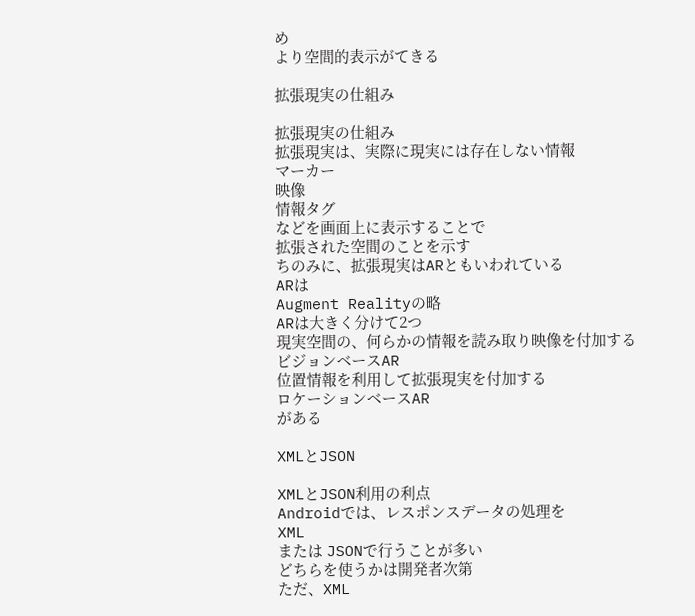め
より空間的表示がてきる

拡張現実の仕組み

拡張現実の仕組み
拡張現実は、実際に現実には存在しない情報
マーカー
映像
情報タグ
などを画面上に表示することで
拡張された空間のことを示す
ちのみに、拡張現実はARともいわれている
ARは
Augment Realityの略
ARは大きく分けて2つ
現実空間の、何らかの情報を読み取り映像を付加する
ビジョンベースAR
位置情報を利用して拡張現実を付加する
ロケーションベースAR
がある

XMLとJSON

XMLとJSON利用の利点
Androidでは、レスポンスデータの処理を
XML
または JSONで行うことが多い
どちらを使うかは開発者次第
ただ、XML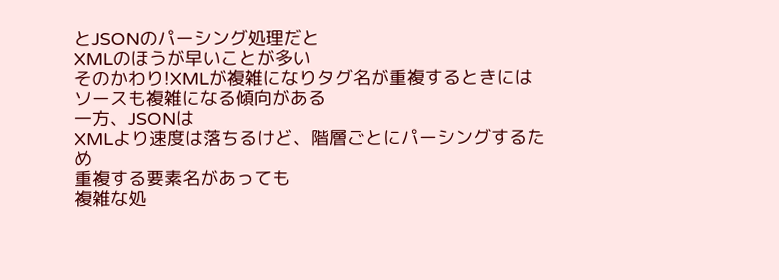とJSONのパーシング処理だと
XMLのほうが早いことが多い
そのかわり!XMLが複雑になりタグ名が重複するときには
ソースも複雑になる傾向がある
一方、JSONは
XMLより速度は落ちるけど、階層ごとにパーシングするため
重複する要素名があっても
複雑な処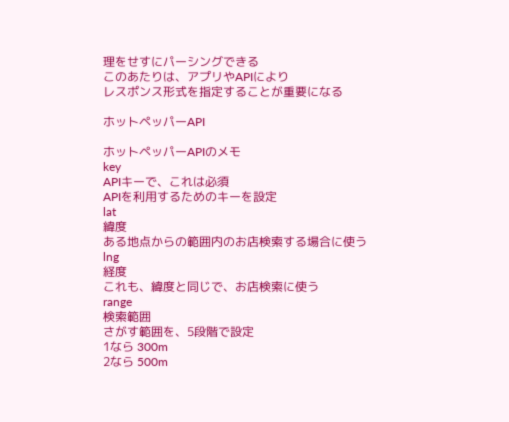理をせすにパーシングできる
このあたりは、アプリやAPIにより
レスポンス形式を指定することが重要になる

ホットペッパーAPI

ホットペッパーAPIのメモ
key
APIキーで、これは必須
APIを利用するためのキーを設定
lat
緯度
ある地点からの範囲内のお店検索する場合に使う
lng
経度
これも、緯度と同じで、お店検索に使う
range
検索範囲
さがす範囲を、5段階で設定
1なら 300m
2なら 500m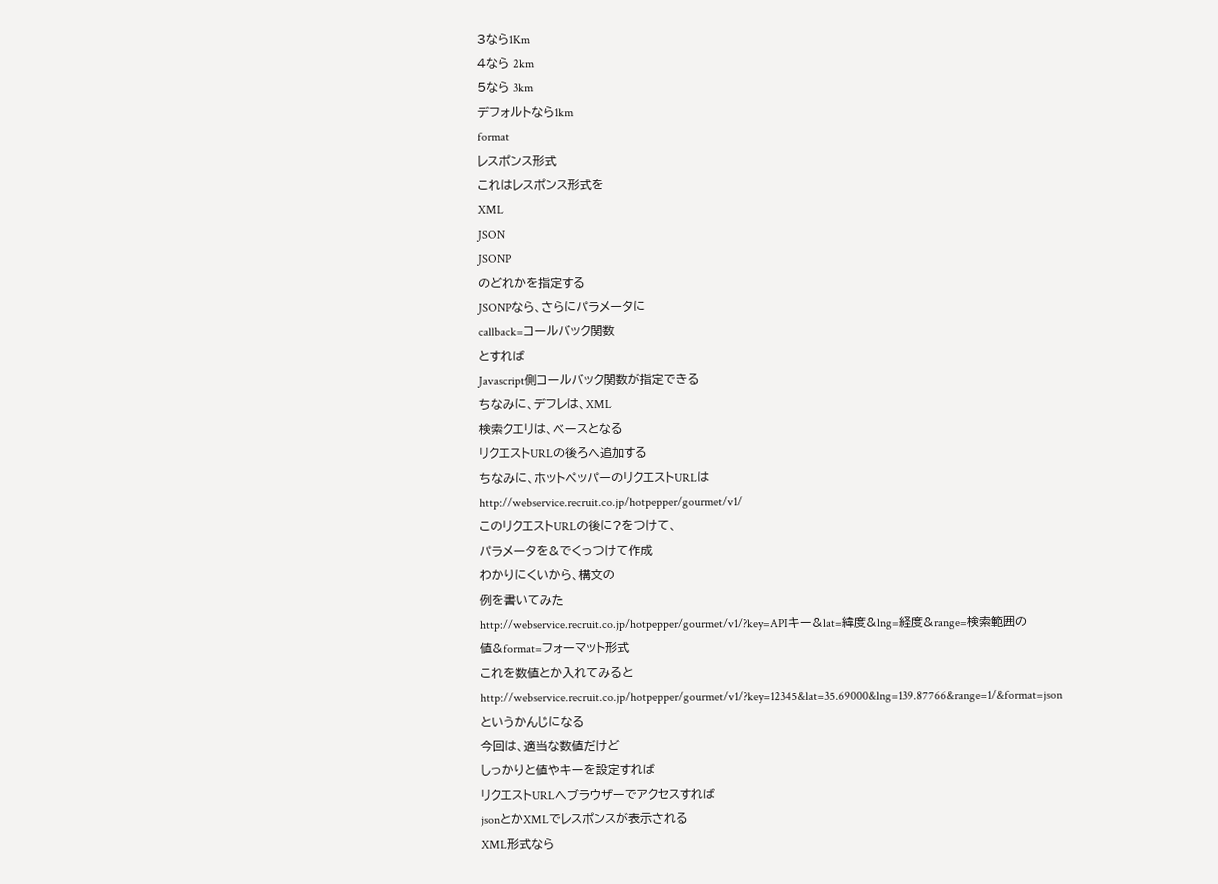3なら1Km
4なら 2km
5なら 3km
デフォルトなら1km
format
レスポンス形式
これはレスポンス形式を
XML
JSON
JSONP
のどれかを指定する
JSONPなら、さらにパラメータに
callback=コールバック関数
とすれば
Javascript側コールバック関数が指定できる
ちなみに、デフレは、XML
検索クエリは、ベースとなる
リクエストURLの後ろへ追加する
ちなみに、ホットペッパーのリクエストURLは
http://webservice.recruit.co.jp/hotpepper/gourmet/v1/
このリクエストURLの後に?をつけて、
パラメータを&でくっつけて作成
わかりにくいから、構文の
例を書いてみた
http://webservice.recruit.co.jp/hotpepper/gourmet/v1/?key=APIキー&lat=緯度&lng=経度&range=検索範囲の値&format=フォーマット形式
これを数値とか入れてみると
http://webservice.recruit.co.jp/hotpepper/gourmet/v1/?key=12345&lat=35.69000&lng=139.87766&range=1/&format=json
というかんじになる
今回は、適当な数値だけど
しっかりと値やキーを設定すれば
リクエストURLへブラウザーでアクセスすれば
jsonとかXMLでレスポンスが表示される
XML形式なら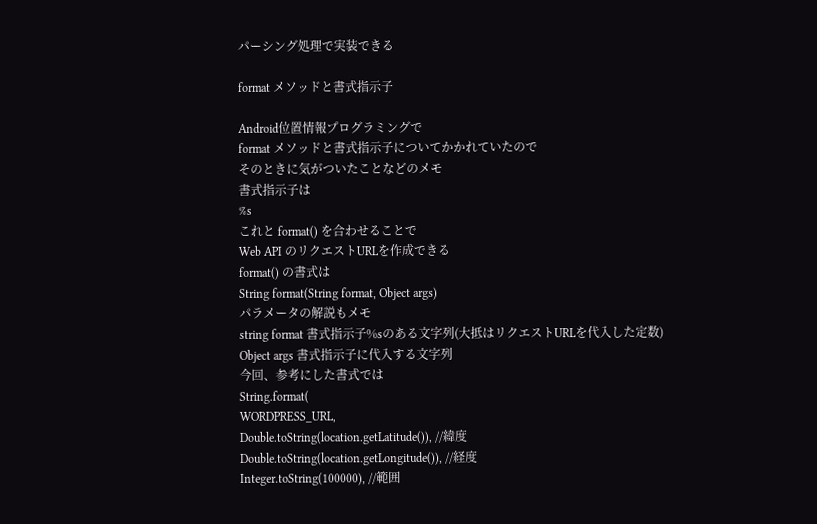パーシング処理で実装できる

format メソッドと書式指示子

Android位置情報プログラミングで
format メソッドと書式指示子についてかかれていたので
そのときに気がついたことなどのメモ
書式指示子は
%s
これと format() を合わせることで
Web API のリクエストURLを作成できる
format() の書式は
String format(String format, Object args)
パラメータの解説もメモ
string format 書式指示子%sのある文字列(大抵はリクエストURLを代入した定数)
Object args 書式指示子に代入する文字列
今回、参考にした書式では
String.format(
WORDPRESS_URL,
Double.toString(location.getLatitude()), //緯度
Double.toString(location.getLongitude()), //経度
Integer.toString(100000), //範囲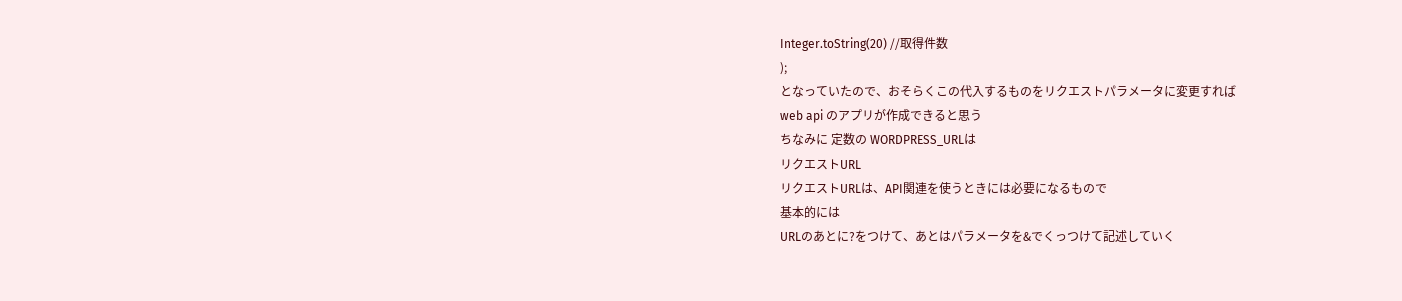Integer.toString(20) //取得件数
);
となっていたので、おそらくこの代入するものをリクエストパラメータに変更すれば
web api のアプリが作成できると思う
ちなみに 定数の WORDPRESS_URLは
リクエストURL
リクエストURLは、API関連を使うときには必要になるもので
基本的には
URLのあとに?をつけて、あとはパラメータを&でくっつけて記述していく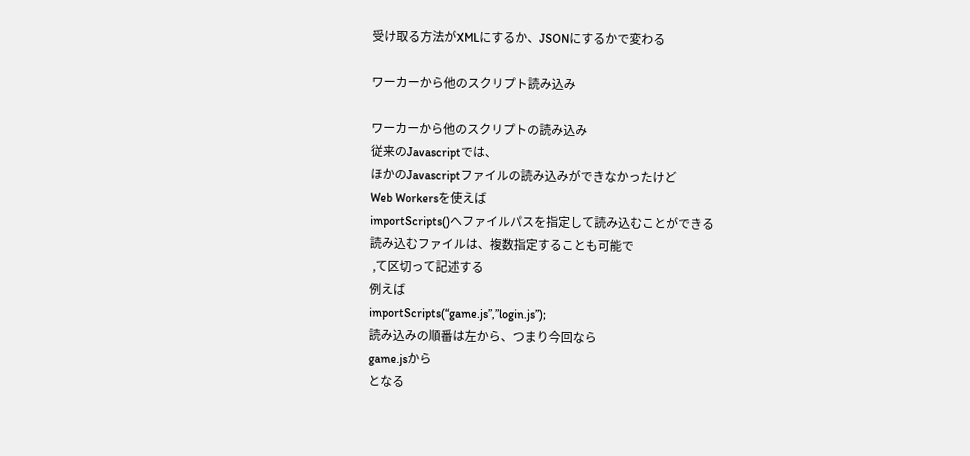受け取る方法がXMLにするか、JSONにするかで変わる

ワーカーから他のスクリプト読み込み

ワーカーから他のスクリプトの読み込み
従来のJavascriptでは、
ほかのJavascriptファイルの読み込みができなかったけど
Web Workersを使えば
importScripts()へファイルパスを指定して読み込むことができる
読み込むファイルは、複数指定することも可能で
 ,て区切って記述する
例えば
importScripts(“game.js”,”login.js”);
読み込みの順番は左から、つまり今回なら
game.jsから
となる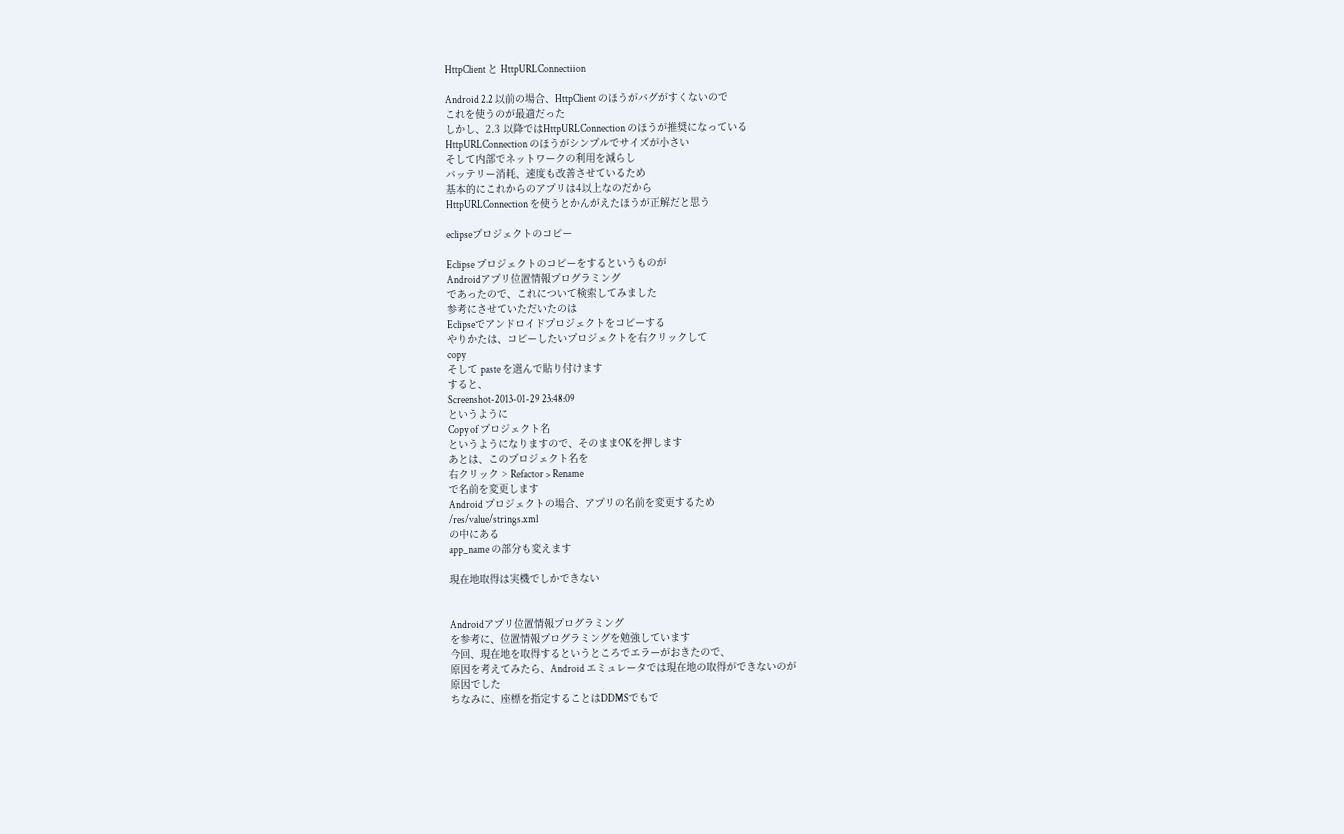HttpClient と HttpURLConnectiion

Android 2.2 以前の場合、HttpClient のほうがバグがすくないので
これを使うのが最適だった
しかし、2.3 以降ではHttpURLConnection のほうが推奨になっている
HttpURLConnection のほうがシンプルでサイズが小さい
そして内部でネットワークの利用を減らし
バッテリー消耗、速度も改善させているため
基本的にこれからのアプリは4以上なのだから
HttpURLConnection を使うとかんがえたほうが正解だと思う

eclipseプロジェクトのコピー

Eclipse プロジェクトのコピーをするというものが
Androidアプリ位置情報プログラミング
であったので、これについて検索してみました
参考にさせていただいたのは
Eclipseでアンドロイドプロジェクトをコピーする
やりかたは、コピーしたいプロジェクトを右クリックして
copy
そして paste を選んで貼り付けます
すると、
Screenshot-2013-01-29 23:48:09
というように
Copy of プロジェクト名
というようになりますので、そのままOKを押します
あとは、このプロジェクト名を
右クリック > Refactor > Rename
で名前を変更します
Android プロジェクトの場合、アプリの名前を変更するため
/res/value/strings.xml
の中にある
app_name の部分も変えます

現在地取得は実機でしかできない


Androidアプリ位置情報プログラミング
を参考に、位置情報プログラミングを勉強しています
今回、現在地を取得するというところでエラーがおきたので、
原因を考えてみたら、Android エミュレータでは現在地の取得ができないのが
原因でした
ちなみに、座標を指定することはDDMSでもで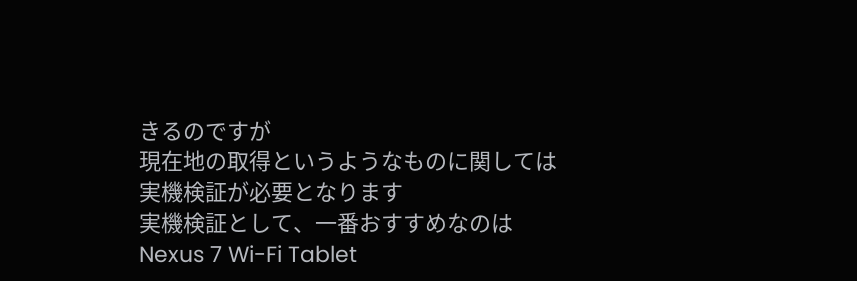きるのですが
現在地の取得というようなものに関しては
実機検証が必要となります
実機検証として、一番おすすめなのは
Nexus 7 Wi-Fi Tablet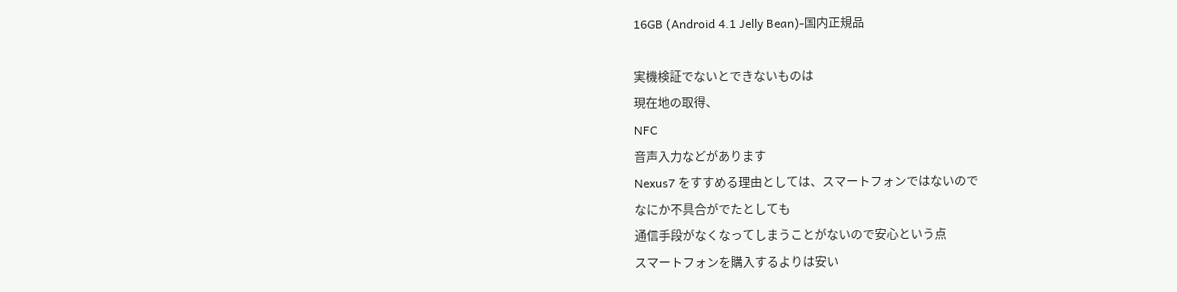16GB (Android 4.1 Jelly Bean)-国内正規品

実機検証でないとできないものは
現在地の取得、
NFC
音声入力などがあります
Nexus7 をすすめる理由としては、スマートフォンではないので
なにか不具合がでたとしても
通信手段がなくなってしまうことがないので安心という点
スマートフォンを購入するよりは安い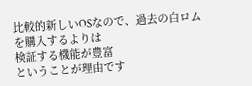比較的新しいOSなので、過去の白ロムを購入するよりは
検証する機能が豊富
ということが理由です